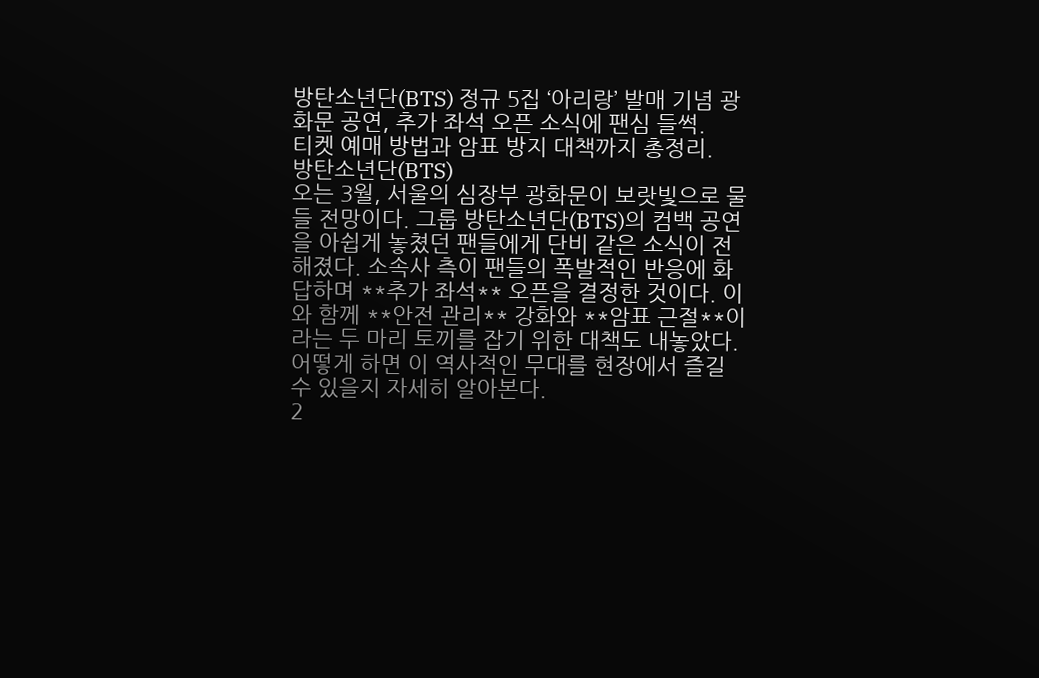방탄소년단(BTS) 정규 5집 ‘아리랑’ 발매 기념 광화문 공연, 추가 좌석 오픈 소식에 팬심 들썩.
티켓 예매 방법과 암표 방지 대책까지 총정리.
방탄소년단(BTS)
오는 3월, 서울의 심장부 광화문이 보랏빛으로 물들 전망이다. 그룹 방탄소년단(BTS)의 컴백 공연을 아쉽게 놓쳤던 팬들에게 단비 같은 소식이 전해졌다. 소속사 측이 팬들의 폭발적인 반응에 화답하며 **추가 좌석** 오픈을 결정한 것이다. 이와 함께 **안전 관리** 강화와 **암표 근절**이라는 두 마리 토끼를 잡기 위한 대책도 내놓았다. 어떻게 하면 이 역사적인 무대를 현장에서 즐길 수 있을지 자세히 알아본다.
2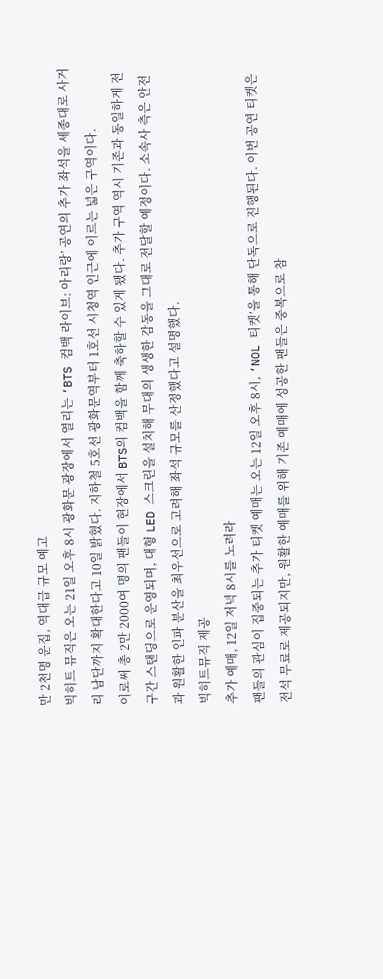만 2천명 운집, 역대급 규모 예고
빅히트 뮤직은 오는 21일 오후 8시 광화문 광장에서 열리는 ‘BTS 컴백 라이브: 아리랑’ 공연의 추가 좌석을 세종대로 사거리 남단까지 확대한다고 10일 밝혔다. 지하철 5호선 광화문역부터 1호선 시청역 인근에 이르는 넓은 구역이다.
이로써 총 2만 2000여 명의 팬들이 현장에서 BTS의 컴백을 함께 축하할 수 있게 됐다. 추가 구역 역시 기존과 동일하게 전 구간 스탠딩으로 운영되며, 대형 LED 스크린을 설치해 무대의 생생한 감동을 그대로 전달할 예정이다. 소속사 측은 안전과 원활한 인파 분산을 최우선으로 고려해 좌석 규모를 산정했다고 설명했다.
빅히트뮤직 제공
추가 예매, 12일 저녁 8시를 노려라
팬들의 관심이 집중되는 추가 티켓 예매는 오는 12일 오후 8시, ‘NOL 티켓’을 통해 단독으로 진행된다. 이번 공연 티켓은 전석 무료로 제공되지만, 원활한 예매를 위해 기존 예매에 성공한 팬들은 중복으로 참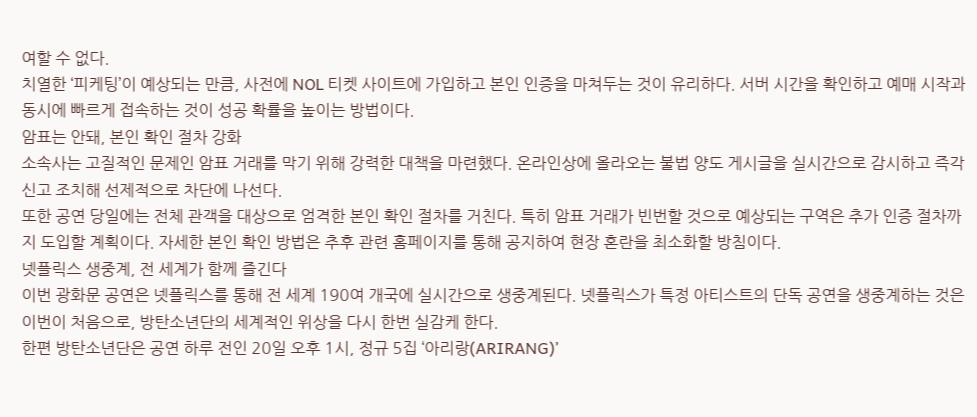여할 수 없다.
치열한 ‘피케팅’이 예상되는 만큼, 사전에 NOL 티켓 사이트에 가입하고 본인 인증을 마쳐두는 것이 유리하다. 서버 시간을 확인하고 예매 시작과 동시에 빠르게 접속하는 것이 성공 확률을 높이는 방법이다.
암표는 안돼, 본인 확인 절차 강화
소속사는 고질적인 문제인 암표 거래를 막기 위해 강력한 대책을 마련했다. 온라인상에 올라오는 불법 양도 게시글을 실시간으로 감시하고 즉각 신고 조치해 선제적으로 차단에 나선다.
또한 공연 당일에는 전체 관객을 대상으로 엄격한 본인 확인 절차를 거친다. 특히 암표 거래가 빈번할 것으로 예상되는 구역은 추가 인증 절차까지 도입할 계획이다. 자세한 본인 확인 방법은 추후 관련 홈페이지를 통해 공지하여 현장 혼란을 최소화할 방침이다.
넷플릭스 생중계, 전 세계가 함께 즐긴다
이번 광화문 공연은 넷플릭스를 통해 전 세계 190여 개국에 실시간으로 생중계된다. 넷플릭스가 특정 아티스트의 단독 공연을 생중계하는 것은 이번이 처음으로, 방탄소년단의 세계적인 위상을 다시 한번 실감케 한다.
한편 방탄소년단은 공연 하루 전인 20일 오후 1시, 정규 5집 ‘아리랑(ARIRANG)’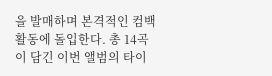을 발매하며 본격적인 컴백 활동에 돌입한다. 총 14곡이 담긴 이번 앨범의 타이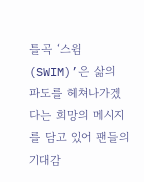틀곡 ‘스윔(SWIM)’은 삶의 파도를 헤쳐나가겠다는 희망의 메시지를 담고 있어 팬들의 기대감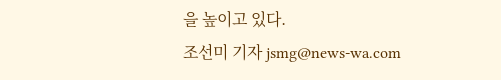을 높이고 있다.
조선미 기자 jsmg@news-wa.com